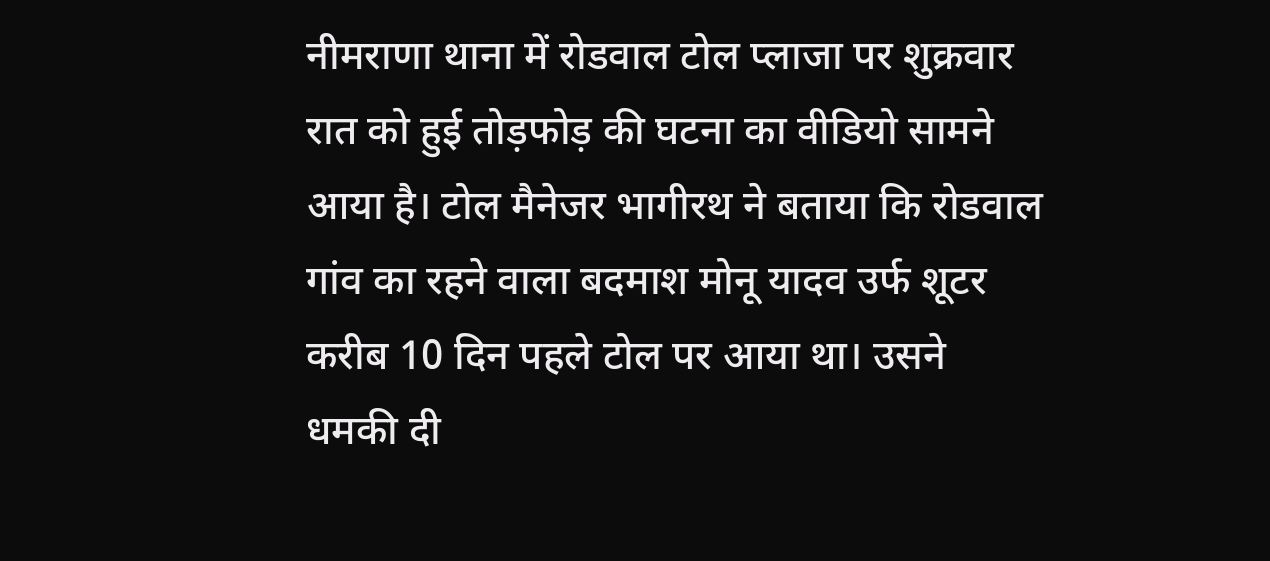नीमराणा थाना में रोडवाल टोल प्लाजा पर शुक्रवार रात को हुई तोड़फोड़ की घटना का वीडियो सामने आया है। टोल मैनेजर भागीरथ ने बताया कि रोडवाल गांव का रहने वाला बदमाश मोनू यादव उर्फ शूटर करीब 10 दिन पहले टोल पर आया था। उसने धमकी दी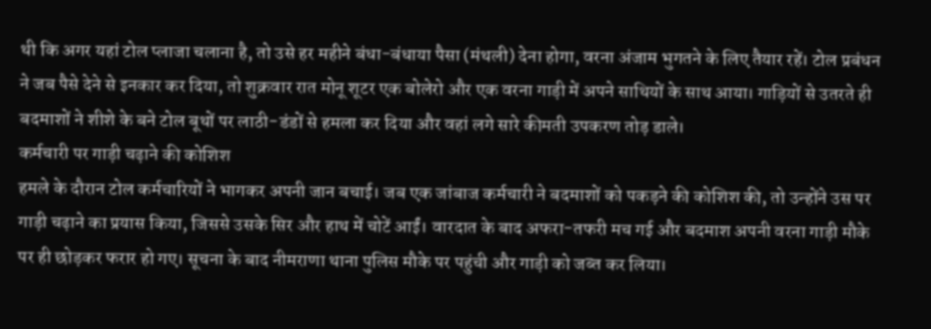थी कि अगर यहां टोल प्लाजा चलाना है, तो उसे हर महीने बंधा-बंधाया पैसा (मंथली) देना होगा, वरना अंजाम भुगतने के लिए तैयार रहें। टोल प्रबंधन ने जब पैसे देने से इनकार कर दिया, तो शुक्रवार रात मोनू शूटर एक बोलेरो और एक वरना गाड़ी में अपने साथियों के साथ आया। गाड़ियों से उतरते ही बदमाशों ने शीशे के बने टोल बूथों पर लाठी-डंडों से हमला कर दिया और वहां लगे सारे कीमती उपकरण तोड़ डाले।
कर्मचारी पर गाड़ी चढ़ाने की कोशिश
हमले के दौरान टोल कर्मचारियों ने भागकर अपनी जान बचाई। जब एक जांबाज कर्मचारी ने बदमाशों को पकड़ने की कोशिश की, तो उन्होंने उस पर गाड़ी चढ़ाने का प्रयास किया, जिससे उसके सिर और हाथ में चोटें आईं। वारदात के बाद अफरा-तफरी मच गई और बदमाश अपनी वरना गाड़ी मौके पर ही छोड़कर फरार हो गए। सूचना के बाद नीमराणा थाना पुलिस मौके पर पहुंची और गाड़ी को जब्त कर लिया।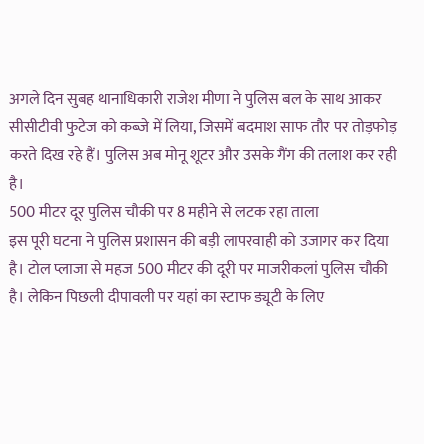अगले दिन सुबह थानाधिकारी राजेश मीणा ने पुलिस बल के साथ आकर सीसीटीवी फुटेज को कब्जे में लिया, जिसमें बदमाश साफ तौर पर तोड़फोड़ करते दिख रहे हैं। पुलिस अब मोनू शूटर और उसके गैंग की तलाश कर रही है।
500 मीटर दूर पुलिस चौकी पर 8 महीने से लटक रहा ताला
इस पूरी घटना ने पुलिस प्रशासन की बड़ी लापरवाही को उजागर कर दिया है। टोल प्लाजा से महज 500 मीटर की दूरी पर माजरीकलां पुलिस चौकी है। लेकिन पिछली दीपावली पर यहां का स्टाफ ड्यूटी के लिए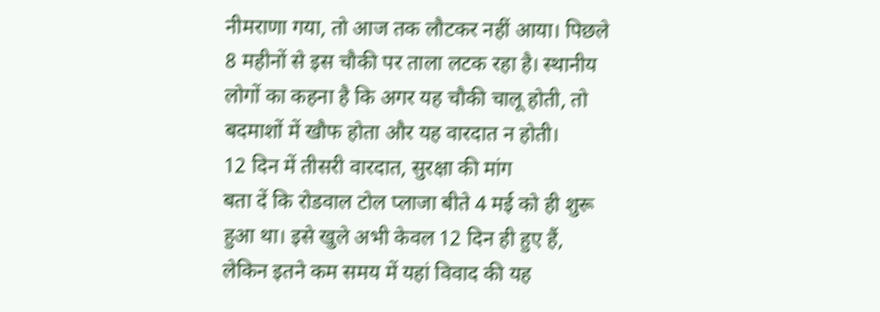नीमराणा गया, तो आज तक लौटकर नहीं आया। पिछले 8 महीनों से इस चौकी पर ताला लटक रहा है। स्थानीय लोगों का कहना है कि अगर यह चौकी चालू होती, तो बदमाशों में खौफ होता और यह वारदात न होती।
12 दिन में तीसरी वारदात, सुरक्षा की मांग
बता दें कि रोडवाल टोल प्लाजा बीते 4 मई को ही शुरू हुआ था। इसे खुले अभी केवल 12 दिन ही हुए हैं, लेकिन इतने कम समय में यहां विवाद की यह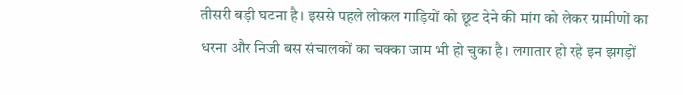तीसरी बड़ी घटना है। इससे पहले लोकल गाड़ियों को छूट देने की मांग को लेकर ग्रामीणों का धरना और निजी बस संचालकों का चक्का जाम भी हो चुका है। लगातार हो रहे इन झगड़ों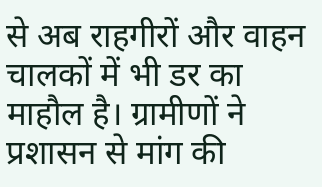से अब राहगीरों और वाहन चालकों में भी डर का माहौल है। ग्रामीणों ने प्रशासन से मांग की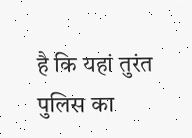है कि यहां तुरंत पुलिस का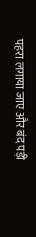पहरा लगाया जाए और बंद पड़ी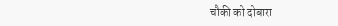चौकी को दोबारा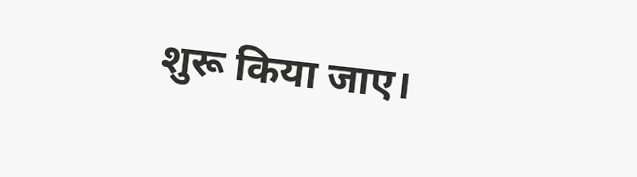शुरू किया जाए।